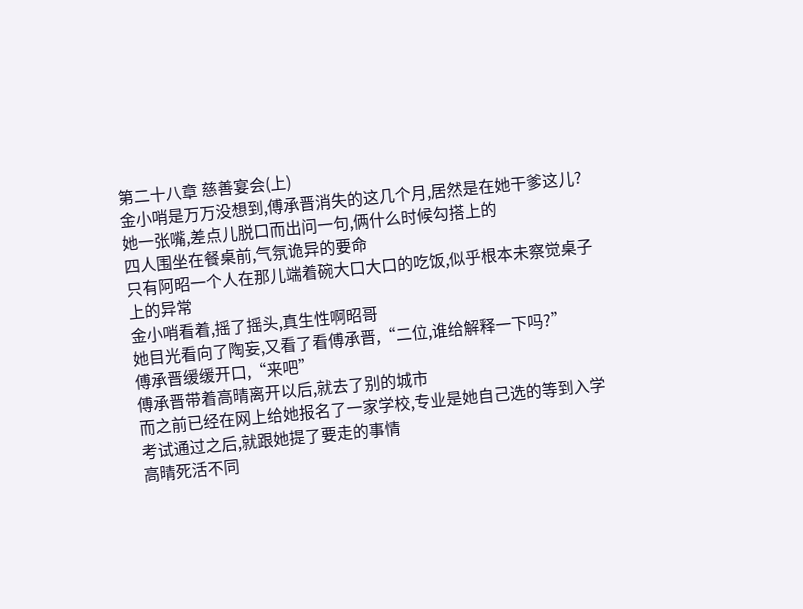第二十八章 慈善宴会(上)
金小哨是万万没想到,傅承晋消失的这几个月,居然是在她干爹这儿?
她一张嘴,差点儿脱口而出问一句,俩什么时候勾搭上的
四人围坐在餐桌前,气氛诡异的要命
只有阿昭一个人在那儿端着碗大口大口的吃饭,似乎根本未察觉桌子上的异常
金小哨看着,摇了摇头,真生性啊昭哥
她目光看向了陶妄,又看了看傅承晋,“二位,谁给解释一下吗?”
傅承晋缓缓开口,“来吧”
傅承晋带着高晴离开以后,就去了别的城市
而之前已经在网上给她报名了一家学校,专业是她自己选的等到入学考试通过之后,就跟她提了要走的事情
高晴死活不同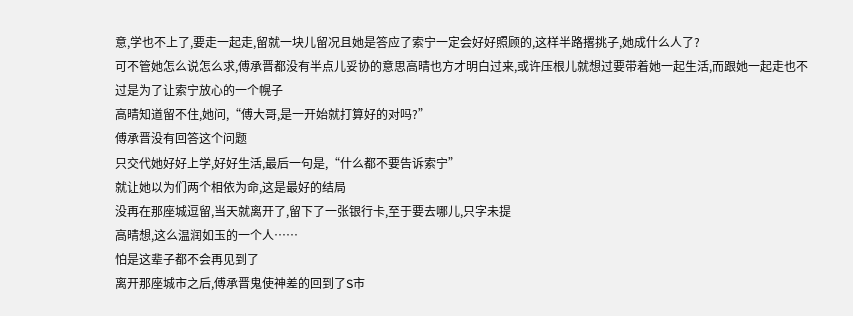意,学也不上了,要走一起走,留就一块儿留况且她是答应了索宁一定会好好照顾的,这样半路撂挑子,她成什么人了?
可不管她怎么说怎么求,傅承晋都没有半点儿妥协的意思高晴也方才明白过来,或许压根儿就想过要带着她一起生活,而跟她一起走也不过是为了让索宁放心的一个幌子
高晴知道留不住,她问,“傅大哥,是一开始就打算好的对吗?”
傅承晋没有回答这个问题
只交代她好好上学,好好生活,最后一句是,“什么都不要告诉索宁”
就让她以为们两个相依为命,这是最好的结局
没再在那座城逗留,当天就离开了,留下了一张银行卡,至于要去哪儿,只字未提
高晴想,这么温润如玉的一个人……
怕是这辈子都不会再见到了
离开那座城市之后,傅承晋鬼使神差的回到了S市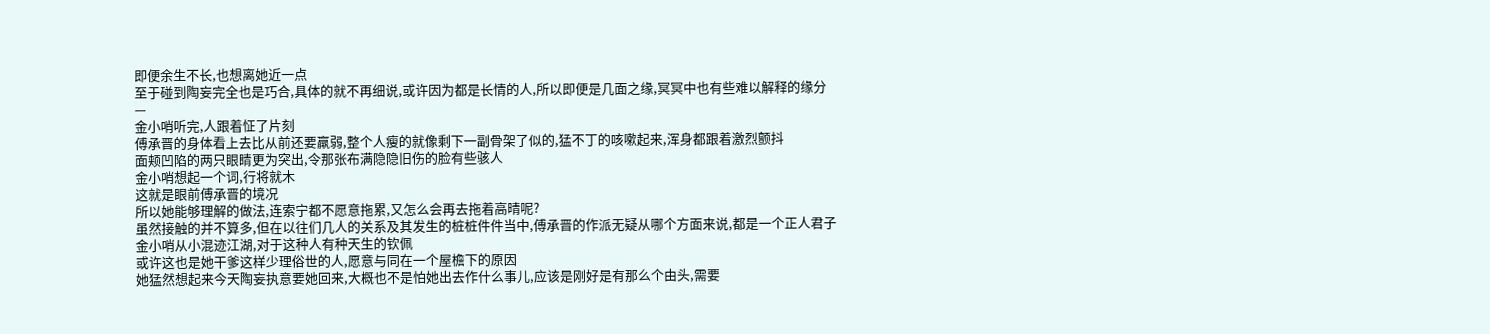即便余生不长,也想离她近一点
至于碰到陶妄完全也是巧合,具体的就不再细说,或许因为都是长情的人,所以即便是几面之缘,冥冥中也有些难以解释的缘分
—
金小哨听完,人跟着怔了片刻
傅承晋的身体看上去比从前还要羸弱,整个人瘦的就像剩下一副骨架了似的,猛不丁的咳嗽起来,浑身都跟着激烈颤抖
面颊凹陷的两只眼睛更为突出,令那张布满隐隐旧伤的脸有些骇人
金小哨想起一个词,行将就木
这就是眼前傅承晋的境况
所以她能够理解的做法,连索宁都不愿意拖累,又怎么会再去拖着高晴呢?
虽然接触的并不算多,但在以往们几人的关系及其发生的桩桩件件当中,傅承晋的作派无疑从哪个方面来说,都是一个正人君子
金小哨从小混迹江湖,对于这种人有种天生的钦佩
或许这也是她干爹这样少理俗世的人,愿意与同在一个屋檐下的原因
她猛然想起来今天陶妄执意要她回来,大概也不是怕她出去作什么事儿,应该是刚好是有那么个由头,需要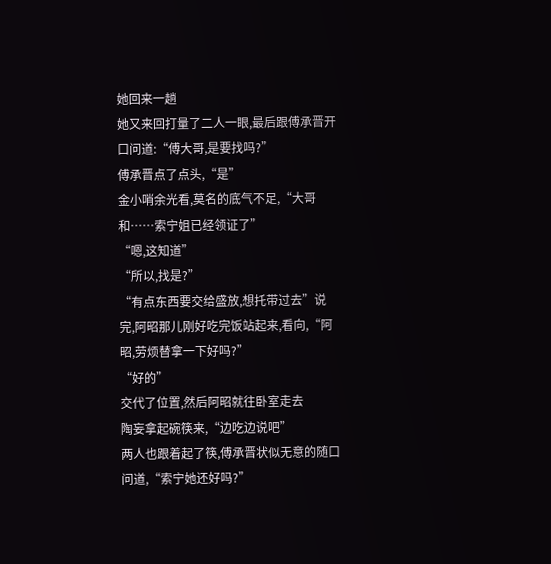她回来一趟
她又来回打量了二人一眼,最后跟傅承晋开口问道:“傅大哥,是要找吗?”
傅承晋点了点头,“是”
金小哨余光看,莫名的底气不足,“大哥和……索宁姐已经领证了”
“嗯,这知道”
“所以,找是?”
“有点东西要交给盛放,想托带过去”说完,阿昭那儿刚好吃完饭站起来,看向,“阿昭,劳烦替拿一下好吗?”
“好的”
交代了位置,然后阿昭就往卧室走去
陶妄拿起碗筷来,“边吃边说吧”
两人也跟着起了筷,傅承晋状似无意的随口问道,“索宁她还好吗?”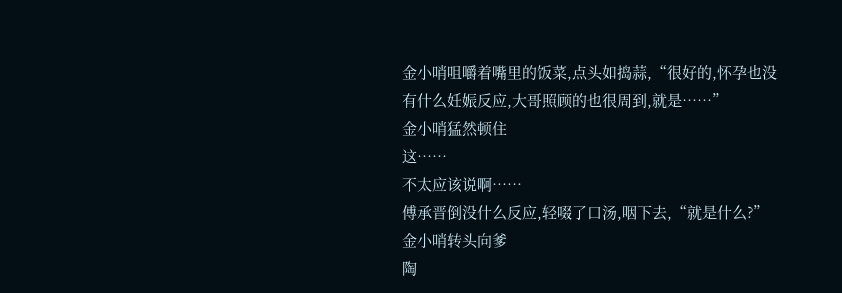金小哨咀嚼着嘴里的饭菜,点头如捣蒜,“很好的,怀孕也没有什么妊娠反应,大哥照顾的也很周到,就是……”
金小哨猛然顿住
这……
不太应该说啊……
傅承晋倒没什么反应,轻啜了口汤,咽下去,“就是什么?”
金小哨转头向爹
陶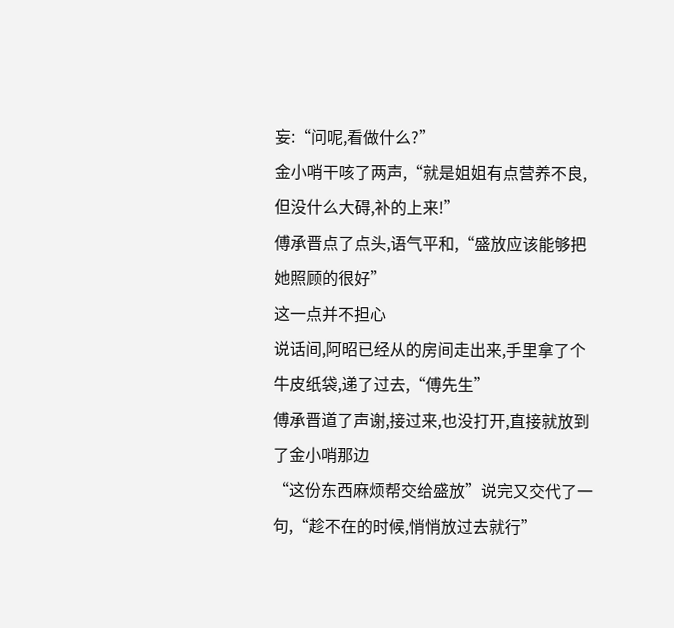妄:“问呢,看做什么?”
金小哨干咳了两声,“就是姐姐有点营养不良,但没什么大碍,补的上来!”
傅承晋点了点头,语气平和,“盛放应该能够把她照顾的很好”
这一点并不担心
说话间,阿昭已经从的房间走出来,手里拿了个牛皮纸袋,递了过去,“傅先生”
傅承晋道了声谢,接过来,也没打开,直接就放到了金小哨那边
“这份东西麻烦帮交给盛放”说完又交代了一句,“趁不在的时候,悄悄放过去就行”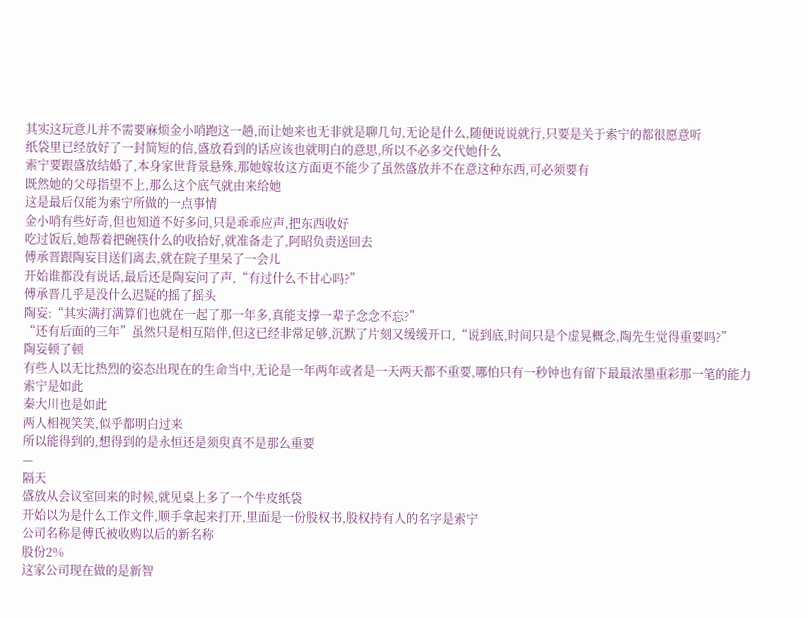其实这玩意儿并不需要麻烦金小哨跑这一趟,而让她来也无非就是聊几句,无论是什么,随便说说就行,只要是关于索宁的都很愿意听
纸袋里已经放好了一封简短的信,盛放看到的话应该也就明白的意思,所以不必多交代她什么
索宁要跟盛放结婚了,本身家世背景悬殊,那她嫁妆这方面更不能少了虽然盛放并不在意这种东西,可必须要有
既然她的父母指望不上,那么这个底气就由来给她
这是最后仅能为索宁所做的一点事情
金小哨有些好奇,但也知道不好多问,只是乖乖应声,把东西收好
吃过饭后,她帮着把碗筷什么的收拾好,就准备走了,阿昭负责送回去
傅承晋跟陶妄目送们离去,就在院子里呆了一会儿
开始谁都没有说话,最后还是陶妄问了声,“有过什么不甘心吗?”
傅承晋几乎是没什么迟疑的摇了摇头
陶妄:“其实满打满算们也就在一起了那一年多,真能支撑一辈子念念不忘?”
“还有后面的三年”虽然只是相互陪伴,但这已经非常足够,沉默了片刻又缓缓开口,“说到底,时间只是个虚晃概念,陶先生觉得重要吗?”
陶妄顿了顿
有些人以无比热烈的姿态出现在的生命当中,无论是一年两年或者是一天两天都不重要,哪怕只有一秒钟也有留下最最浓墨重彩那一笔的能力
索宁是如此
秦大川也是如此
两人相视笑笑,似乎都明白过来
所以能得到的,想得到的是永恒还是须臾真不是那么重要
—
隔天
盛放从会议室回来的时候,就见桌上多了一个牛皮纸袋
开始以为是什么工作文件,顺手拿起来打开,里面是一份股权书,股权持有人的名字是索宁
公司名称是傅氏被收购以后的新名称
股份2%
这家公司现在做的是新智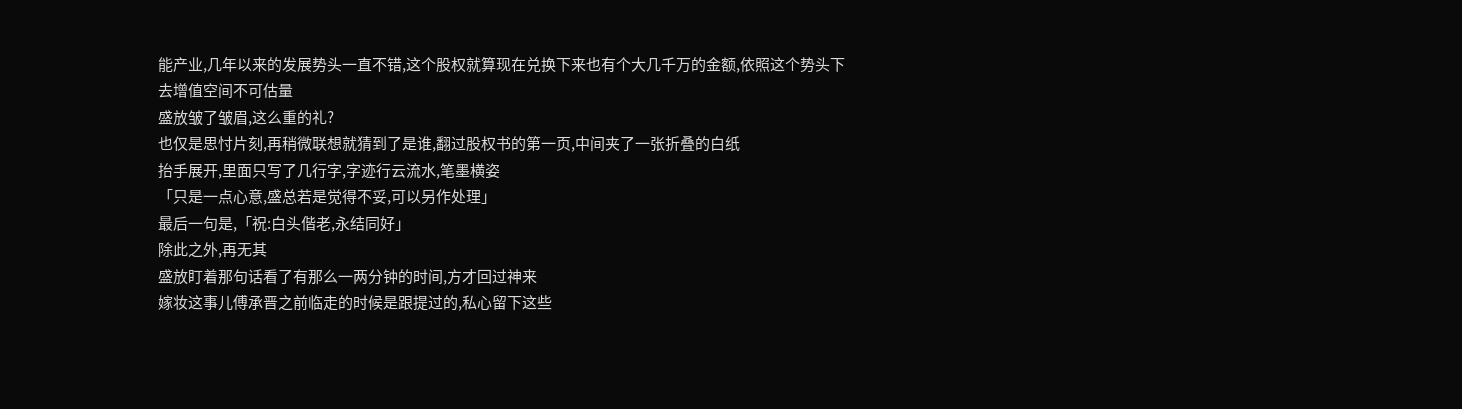能产业,几年以来的发展势头一直不错,这个股权就算现在兑换下来也有个大几千万的金额,依照这个势头下去增值空间不可估量
盛放皱了皱眉,这么重的礼?
也仅是思忖片刻,再稍微联想就猜到了是谁,翻过股权书的第一页,中间夹了一张折叠的白纸
抬手展开,里面只写了几行字,字迹行云流水,笔墨横姿
「只是一点心意,盛总若是觉得不妥,可以另作处理」
最后一句是,「祝:白头偕老,永结同好」
除此之外,再无其
盛放盯着那句话看了有那么一两分钟的时间,方才回过神来
嫁妆这事儿傅承晋之前临走的时候是跟提过的,私心留下这些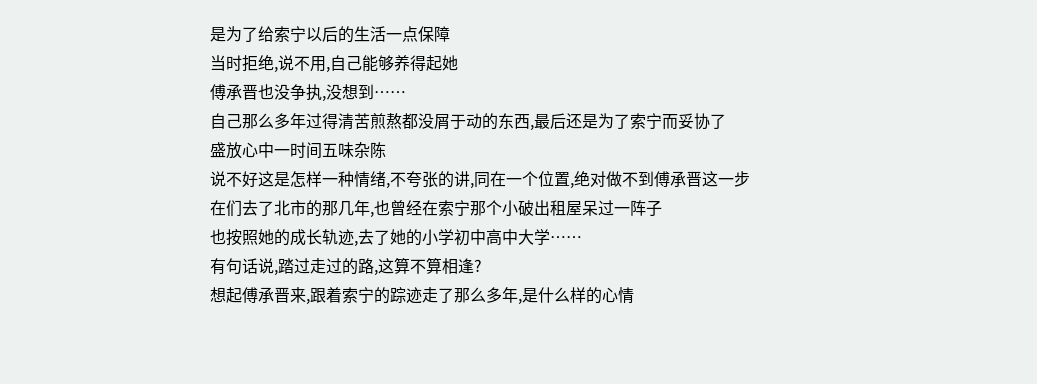是为了给索宁以后的生活一点保障
当时拒绝,说不用,自己能够养得起她
傅承晋也没争执,没想到……
自己那么多年过得清苦煎熬都没屑于动的东西,最后还是为了索宁而妥协了
盛放心中一时间五味杂陈
说不好这是怎样一种情绪,不夸张的讲,同在一个位置,绝对做不到傅承晋这一步
在们去了北市的那几年,也曾经在索宁那个小破出租屋呆过一阵子
也按照她的成长轨迹,去了她的小学初中高中大学……
有句话说,踏过走过的路,这算不算相逢?
想起傅承晋来,跟着索宁的踪迹走了那么多年,是什么样的心情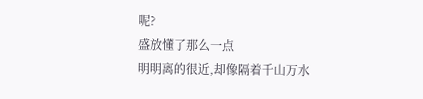呢?
盛放懂了那么一点
明明离的很近,却像隔着千山万水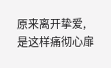原来离开挚爱,是这样痛彻心扉